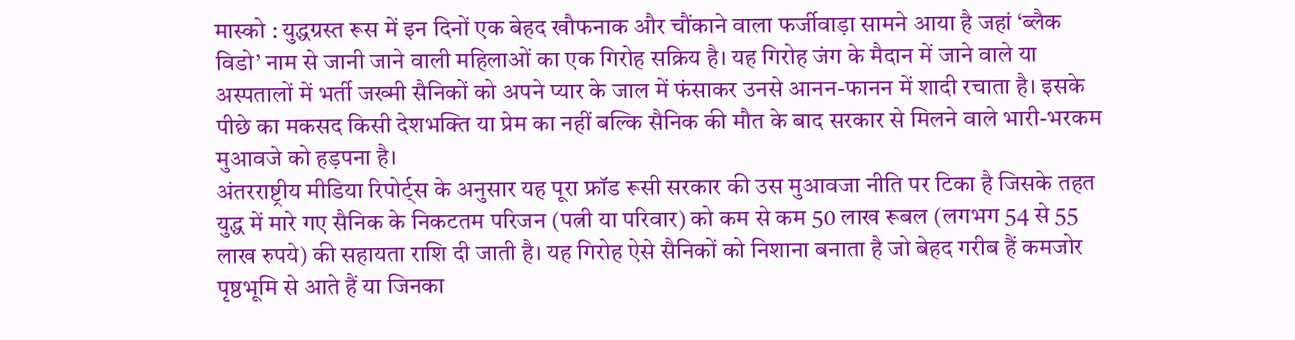मास्को : युद्धग्रस्त रूस में इन दिनों एक बेहद खौफनाक और चौंकाने वाला फर्जीवाड़ा सामने आया है जहां ‘ब्लैक विडो’ नाम से जानी जाने वाली महिलाओं का एक गिरोह सक्रिय है। यह गिरोह जंग के मैदान में जाने वाले या अस्पतालों में भर्ती जख्मी सैनिकों को अपने प्यार के जाल में फंसाकर उनसे आनन-फानन में शादी रचाता है। इसके पीछे का मकसद किसी देशभक्ति या प्रेम का नहीं बल्कि सैनिक की मौत के बाद सरकार से मिलने वाले भारी-भरकम मुआवजे को हड़पना है।
अंतरराष्ट्रीय मीडिया रिपोर्ट्स के अनुसार यह पूरा फ्रॉड रूसी सरकार की उस मुआवजा नीति पर टिका है जिसके तहत युद्ध में मारे गए सैनिक के निकटतम परिजन (पत्नी या परिवार) को कम से कम 50 लाख रूबल (लगभग 54 से 55 लाख रुपये) की सहायता राशि दी जाती है। यह गिरोह ऐसे सैनिकों को निशाना बनाता है जो बेहद गरीब हैं कमजोर पृष्ठभूमि से आते हैं या जिनका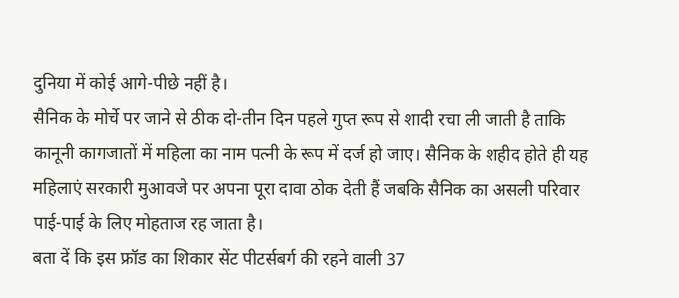दुनिया में कोई आगे-पीछे नहीं है।
सैनिक के मोर्चे पर जाने से ठीक दो-तीन दिन पहले गुप्त रूप से शादी रचा ली जाती है ताकि कानूनी कागजातों में महिला का नाम पत्नी के रूप में दर्ज हो जाए। सैनिक के शहीद होते ही यह महिलाएं सरकारी मुआवजे पर अपना पूरा दावा ठोक देती हैं जबकि सैनिक का असली परिवार पाई-पाई के लिए मोहताज रह जाता है।
बता दें कि इस फ्रॉड का शिकार सेंट पीटर्सबर्ग की रहने वाली 37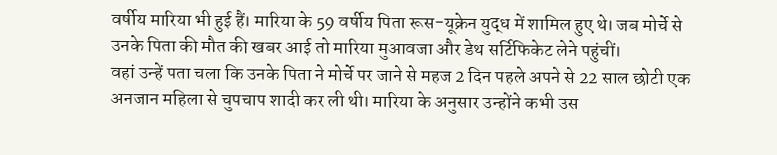वर्षीय मारिया भी हुई हैं। मारिया के 59 वर्षीय पिता रूस-यूक्रेन युद्ध में शामिल हुए थे। जब मोर्चे से उनके पिता की मौत की खबर आई तो मारिया मुआवजा और डेथ सर्टिफिकेट लेने पहुंचीं।
वहां उन्हें पता चला कि उनके पिता ने मोर्चे पर जाने से महज 2 दिन पहले अपने से 22 साल छोटी एक अनजान महिला से चुपचाप शादी कर ली थी। मारिया के अनुसार उन्होंने कभी उस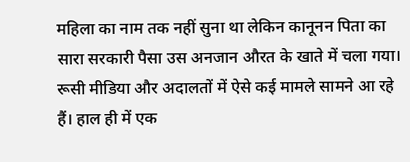महिला का नाम तक नहीं सुना था लेकिन कानूनन पिता का सारा सरकारी पैसा उस अनजान औरत के खाते में चला गया।
रूसी मीडिया और अदालतों में ऐसे कई मामले सामने आ रहे हैं। हाल ही में एक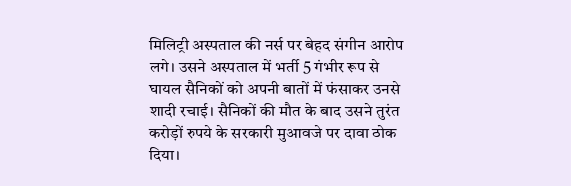मिलिट्री अस्पताल की नर्स पर बेहद संगीन आरोप लगे। उसने अस्पताल में भर्ती 5 गंभीर रूप से घायल सैनिकों को अपनी बातों में फंसाकर उनसे शादी रचाई। सैनिकों की मौत के बाद उसने तुरंत करोड़ों रुपये के सरकारी मुआवजे पर दावा ठोक दिया।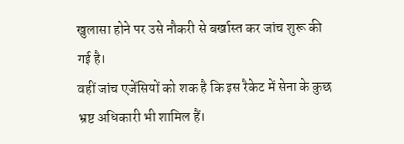खुलासा होने पर उसे नौकरी से बर्खास्त कर जांच शुरू की गई है।
वहीं जांच एजेंसियों को शक है कि इस रैकेट में सेना के कुछ भ्रष्ट अधिकारी भी शामिल हैं।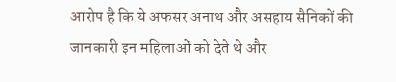आरोप है कि ये अफसर अनाथ और असहाय सैनिकों की जानकारी इन महिलाओं को देते थे और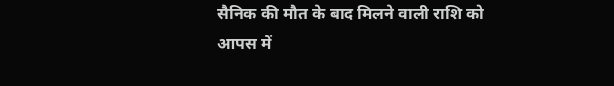सैनिक की मौत के बाद मिलने वाली राशि को आपस में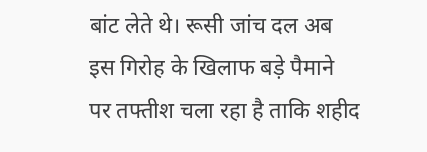बांट लेते थे। रूसी जांच दल अब इस गिरोह के खिलाफ बड़े पैमाने पर तफ्तीश चला रहा है ताकि शहीद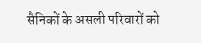सैनिकों के असली परिवारों को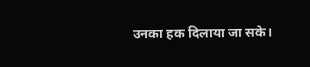उनका हक दिलाया जा सके।